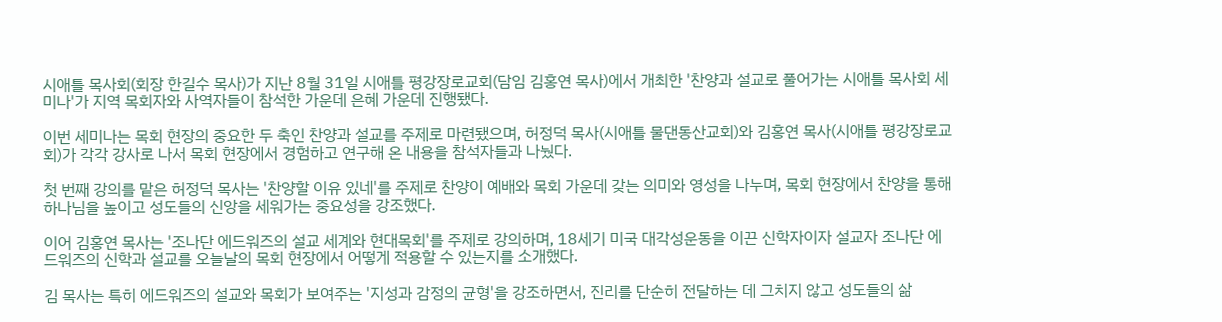시애틀 목사회(회장 한길수 목사)가 지난 8월 31일 시애틀 평강장로교회(담임 김홍연 목사)에서 개최한 '찬양과 설교로 풀어가는 시애틀 목사회 세미나'가 지역 목회자와 사역자들이 참석한 가운데 은혜 가운데 진행됐다.

이번 세미나는 목회 현장의 중요한 두 축인 찬양과 설교를 주제로 마련됐으며, 허정덕 목사(시애틀 물댄동산교회)와 김홍연 목사(시애틀 평강장로교회)가 각각 강사로 나서 목회 현장에서 경험하고 연구해 온 내용을 참석자들과 나눴다.

첫 번째 강의를 맡은 허정덕 목사는 '찬양할 이유 있네'를 주제로 찬양이 예배와 목회 가운데 갖는 의미와 영성을 나누며, 목회 현장에서 찬양을 통해 하나님을 높이고 성도들의 신앙을 세워가는 중요성을 강조했다.

이어 김홍연 목사는 '조나단 에드워즈의 설교 세계와 현대목회'를 주제로 강의하며, 18세기 미국 대각성운동을 이끈 신학자이자 설교자 조나단 에드워즈의 신학과 설교를 오늘날의 목회 현장에서 어떻게 적용할 수 있는지를 소개했다.

김 목사는 특히 에드워즈의 설교와 목회가 보여주는 '지성과 감정의 균형'을 강조하면서, 진리를 단순히 전달하는 데 그치지 않고 성도들의 삶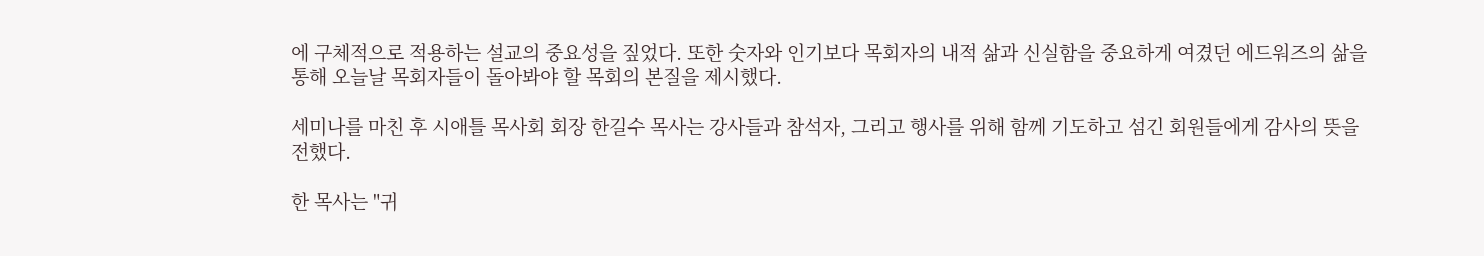에 구체적으로 적용하는 설교의 중요성을 짚었다. 또한 숫자와 인기보다 목회자의 내적 삶과 신실함을 중요하게 여겼던 에드워즈의 삶을 통해 오늘날 목회자들이 돌아봐야 할 목회의 본질을 제시했다.

세미나를 마친 후 시애틀 목사회 회장 한길수 목사는 강사들과 참석자, 그리고 행사를 위해 함께 기도하고 섬긴 회원들에게 감사의 뜻을 전했다.

한 목사는 "귀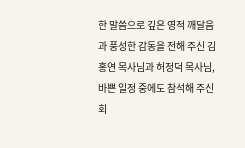한 말씀으로 깊은 영적 깨달음과 풍성한 감동을 전해 주신 김홍연 목사님과 허정덕 목사님, 바쁜 일정 중에도 참석해 주신 회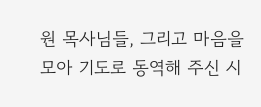원 목사님들, 그리고 마음을 모아 기도로 동역해 주신 시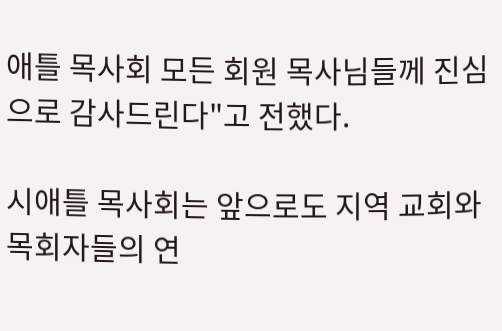애틀 목사회 모든 회원 목사님들께 진심으로 감사드린다"고 전했다.

시애틀 목사회는 앞으로도 지역 교회와 목회자들의 연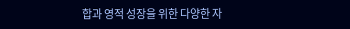합과 영적 성장을 위한 다양한 자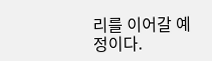리를 이어갈 예정이다.